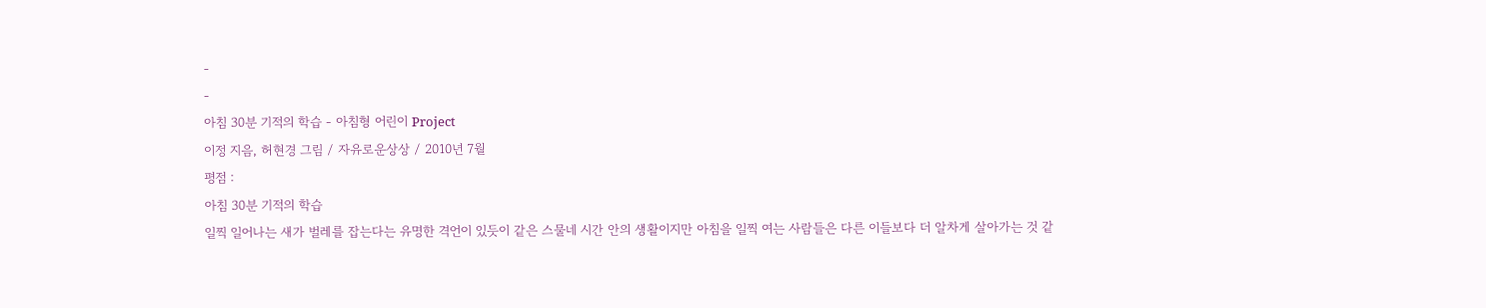-
-
아침 30분 기적의 학습 - 아침형 어린이 Project
이정 지음, 허현경 그림 / 자유로운상상 / 2010년 7월
평점 :
아침 30분 기적의 학습
일찍 일어나는 새가 벌레를 잡는다는 유명한 격언이 있듯이 같은 스물네 시간 안의 생활이지만 아침을 일찍 여는 사람들은 다른 이들보다 더 알차게 살아가는 것 같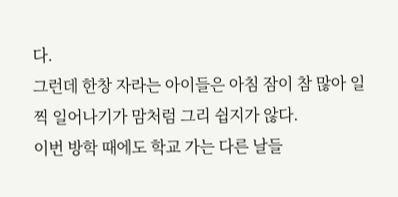다.
그런데 한창 자라는 아이들은 아침 잠이 참 많아 일찍 일어나기가 맘처럼 그리 쉽지가 않다.
이번 방학 때에도 학교 가는 다른 날들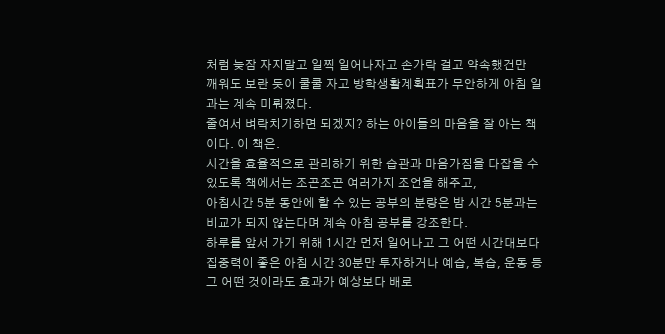처럼 늦잠 자지말고 일찍 일어나자고 손가락 걸고 약속했건만
깨워도 보란 듯이 쿨쿨 자고 방학생활계획표가 무안하게 아침 일과는 계속 미뤄졌다.
줄여서 벼락치기하면 되겠지? 하는 아이들의 마음을 잘 아는 책이다. 이 책은.
시간을 효율적으로 관리하기 위한 습관과 마음가짐을 다잡을 수 있도록 책에서는 조곤조곤 여러가지 조언을 해주고,
아침시간 5분 동안에 할 수 있는 공부의 분량은 밤 시간 5분과는 비교가 되지 않는다며 계속 아침 공부를 강조한다.
하루를 앞서 가기 위해 1시간 먼저 일어나고 그 어떤 시간대보다 집중력이 좋은 아침 시간 30분만 투자하거나 예습, 복습, 운동 등 그 어떤 것이라도 효과가 예상보다 배로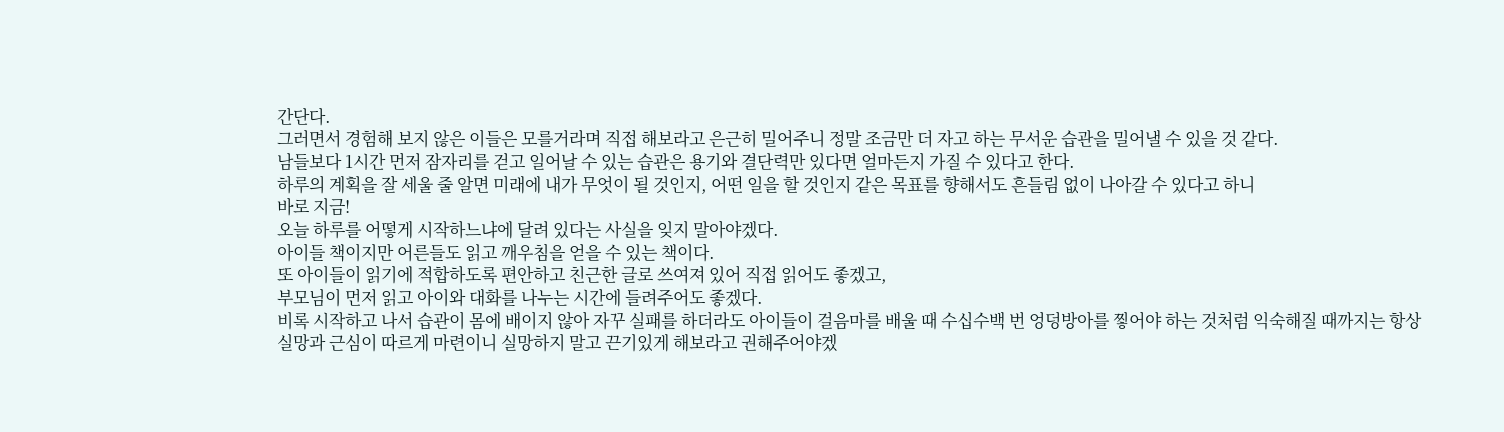간단다.
그러면서 경험해 보지 않은 이들은 모를거라며 직접 해보라고 은근히 밀어주니 정말 조금만 더 자고 하는 무서운 습관을 밀어낼 수 있을 것 같다.
남들보다 1시간 먼저 잠자리를 걷고 일어날 수 있는 습관은 용기와 결단력만 있다면 얼마든지 가질 수 있다고 한다.
하루의 계획을 잘 세울 줄 알면 미래에 내가 무엇이 될 것인지, 어떤 일을 할 것인지 같은 목표를 향해서도 흔들림 없이 나아갈 수 있다고 하니
바로 지금!
오늘 하루를 어떻게 시작하느냐에 달려 있다는 사실을 잊지 말아야겠다.
아이들 책이지만 어른들도 읽고 깨우침을 얻을 수 있는 책이다.
또 아이들이 읽기에 적합하도록 편안하고 친근한 글로 쓰여져 있어 직접 읽어도 좋겠고,
부모님이 먼저 읽고 아이와 대화를 나누는 시간에 들려주어도 좋겠다.
비록 시작하고 나서 습관이 몸에 배이지 않아 자꾸 실패를 하더라도 아이들이 걸음마를 배울 때 수십수백 번 엉덩방아를 찧어야 하는 것처럼 익숙해질 때까지는 항상 실망과 근심이 따르게 마련이니 실망하지 말고 끈기있게 해보라고 권해주어야겠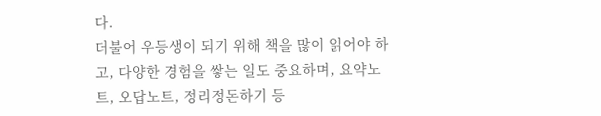다.
더불어 우등생이 되기 위해 책을 많이 읽어야 하고, 다양한 경험을 쌓는 일도 중요하며, 요약노트, 오답노트, 정리정돈하기 등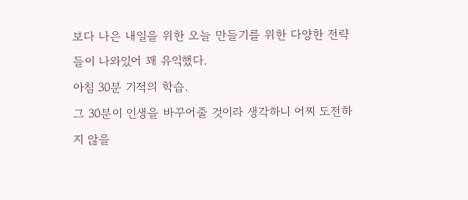보다 나은 내일을 위한 오늘 만들기를 위한 다양한 전략들이 나와있어 꽤 유익했다.
아침 30분 기적의 학습.
그 30분이 인생을 바꾸어줄 것이라 생각하니 어찌 도전하지 않을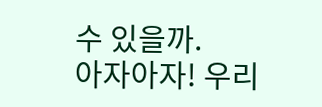수 있을까.
아자아자! 우리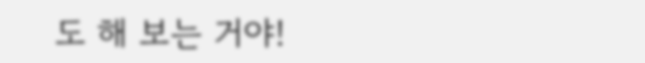도 해 보는 거야!